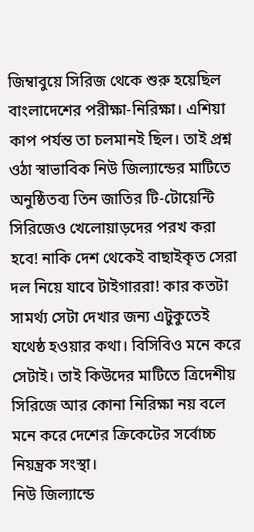জিম্বাবুয়ে সিরিজ থেকে শুরু হয়েছিল বাংলাদেশের পরীক্ষা-নিরিক্ষা। এশিয়া কাপ পর্যন্ত তা চলমানই ছিল। তাই প্রশ্ন ওঠা স্বাভাবিক নিউ জিল্যান্ডের মাটিতে অনুষ্ঠিতব্য তিন জাতির টি-টোয়েন্টি সিরিজেও খেলোয়াড়দের পরখ করা হবে! নাকি দেশ থেকেই বাছাইকৃত সেরা দল নিয়ে যাবে টাইগাররা! কার কতটা সামর্থ্য সেটা দেখার জন্য এটুকুতেই যথেষ্ঠ হওয়ার কথা। বিসিবিও মনে করে সেটাই। তাই কিউদের মাটিতে ত্রিদেশীয় সিরিজে আর কোনা নিরিক্ষা নয় বলে মনে করে দেশের ক্রিকেটের সর্বোচ্চ নিয়ন্ত্রক সংস্থা।
নিউ জিল্যান্ডে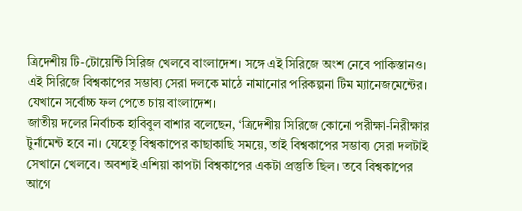ত্রিদেশীয় টি-টোয়েন্টি সিরিজ খেলবে বাংলাদেশ। সঙ্গে এই সিরিজে অংশ নেবে পাকিস্তানও। এই সিরিজে বিশ্বকাপের সম্ভাব্য সেরা দলকে মাঠে নামানোর পরিকল্পনা টিম ম্যানেজমেন্টের। যেখানে সর্বোচ্চ ফল পেতে চায় বাংলাদেশ।
জাতীয় দলের নির্বাচক হাবিবুল বাশার বলেছেন, ‘ত্রিদেশীয় সিরিজে কোনো পরীক্ষা-নিরীক্ষার টুর্নামেন্ট হবে না। যেহেতু বিশ্বকাপের কাছাকাছি সময়ে, তাই বিশ্বকাপের সম্ভাব্য সেরা দলটাই সেখানে খেলবে। অবশ্যই এশিয়া কাপটা বিশ্বকাপের একটা প্রস্তুতি ছিল। তবে বিশ্বকাপের আগে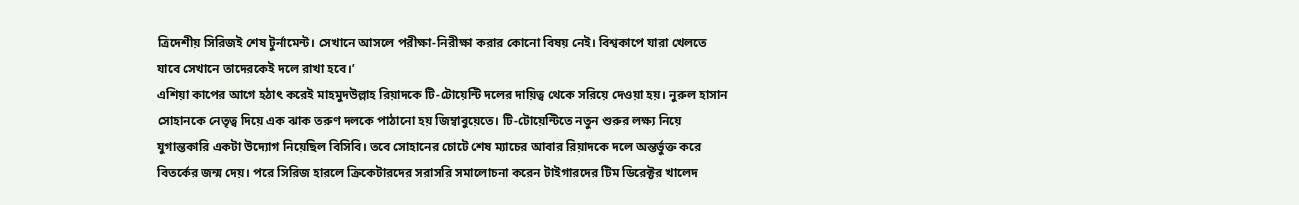ত্রিদেশীয় সিরিজই শেষ টুর্নামেন্ট। সেখানে আসলে পরীক্ষা-নিরীক্ষা করার কোনো বিষয় নেই। বিশ্বকাপে যারা খেলতে যাবে সেখানে তাদেরকেই দলে রাখা হবে।’
এশিয়া কাপের আগে হঠাৎ করেই মাহমুদউল্লাহ রিয়াদকে টি-টোয়েন্টি দলের দায়িত্ব থেকে সরিয়ে দেওয়া হয়। নুরুল হাসান সোহানকে নেতৃত্ব দিয়ে এক ঝাক তরুণ দলকে পাঠানো হয় জিম্বাবুয়েতে। টি-টোয়েন্টিতে নতুন শুরুর লক্ষ্য নিয়ে যুগান্তকারি একটা উদ্যোগ নিয়েছিল বিসিবি। তবে সোহানের চোটে শেষ ম্যাচের আবার রিয়াদকে দলে অন্তর্ভুক্ত করে বিতর্কের জন্ম দেয়। পরে সিরিজ হারলে ক্রিকেটারদের সরাসরি সমালোচনা করেন টাইগারদের টিম ডিরেক্টর খালেদ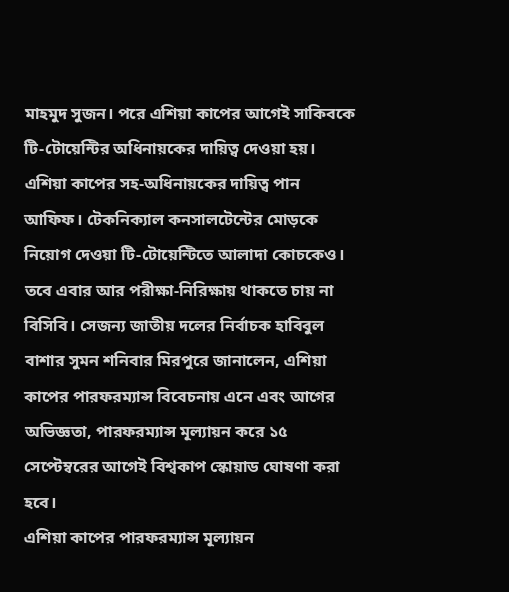মাহমুদ সুজন। পরে এশিয়া কাপের আগেই সাকিবকে টি-টোয়েন্টির অধিনায়কের দায়িত্ব দেওয়া হয়। এশিয়া কাপের সহ-অধিনায়কের দায়িত্ব পান আফিফ। টেকনিক্যাল কনসালটেন্টের মোড়কে নিয়োগ দেওয়া টি-টোয়েন্টিতে আলাদা কোচকেও।
তবে এবার আর পরীক্ষা-নিরিক্ষায় থাকতে চায় না বিসিবি। সেজন্য জাতীয় দলের নির্বাচক হাবিবুল বাশার সুমন শনিবার মিরপুরে জানালেন, এশিয়া কাপের পারফরম্যান্স বিবেচনায় এনে এবং আগের অভিজ্ঞতা, পারফরম্যান্স মূল্যায়ন করে ১৫ সেপ্টেম্বরের আগেই বিশ্বকাপ স্কোয়াড ঘোষণা করা হবে।
এশিয়া কাপের পারফরম্যান্স মূল্যায়ন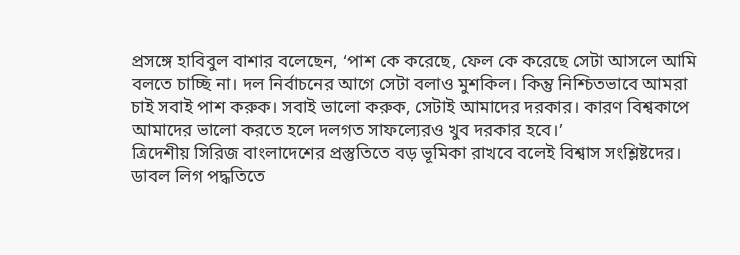প্রসঙ্গে হাবিবুল বাশার বলেছেন, ‘পাশ কে করেছে, ফেল কে করেছে সেটা আসলে আমি বলতে চাচ্ছি না। দল নির্বাচনের আগে সেটা বলাও মুশকিল। কিন্তু নিশ্চিতভাবে আমরা চাই সবাই পাশ করুক। সবাই ভালো করুক, সেটাই আমাদের দরকার। কারণ বিশ্বকাপে আমাদের ভালো করতে হলে দলগত সাফল্যেরও খুব দরকার হবে।’
ত্রিদেশীয় সিরিজ বাংলাদেশের প্রস্তুতিতে বড় ভূমিকা রাখবে বলেই বিশ্বাস সংশ্লিষ্টদের। ডাবল লিগ পদ্ধতিতে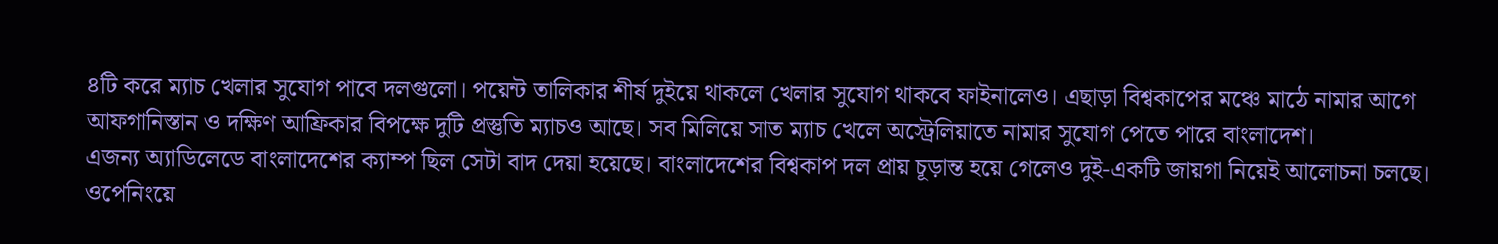৪টি করে ম্যাচ খেলার সুযোগ পাবে দলগুলো। পয়েন্ট তালিকার শীর্ষ দুইয়ে থাকলে খেলার সুযোগ থাকবে ফাইনালেও। এছাড়া বিশ্বকাপের মঞ্চে মাঠে নামার আগে আফগানিস্তান ও দক্ষিণ আফ্রিকার বিপক্ষে দুটি প্রস্তুতি ম্যাচও আছে। সব মিলিয়ে সাত ম্যাচ খেলে অস্ট্রেলিয়াতে নামার সুযোগ পেতে পারে বাংলাদেশ।
এজন্য অ্যাডিলেডে বাংলাদেশের ক্যাম্প ছিল সেটা বাদ দেয়া হয়েছে। বাংলাদেশের বিশ্বকাপ দল প্রায় চূড়ান্ত হয়ে গেলেও দুই-একটি জায়গা নিয়েই আলোচনা চলছে। ওপেনিংয়ে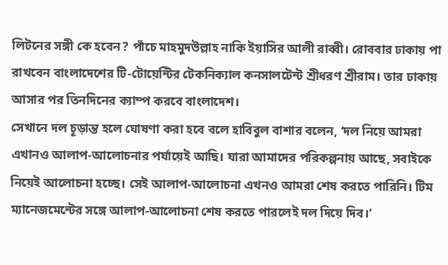লিটনের সঙ্গী কে হবেন? পাঁচে মাহমুদউল্লাহ নাকি ইয়াসির আলী রাব্বী। রোববার ঢাকায় পা রাখবেন বাংলাদেশের টি-টোয়েন্টির টেকনিক্যাল কনসালটেন্ট শ্রীধরণ শ্রীরাম। তার ঢাকায় আসার পর তিনদিনের ক্যাম্প করবে বাংলাদেশ।
সেখানে দল চূড়ান্ত হলে ঘোষণা করা হবে বলে হাবিবুল বাশার বলেন, ‘দল নিয়ে আমরা এখানও আলাপ-আলোচনার পর্যায়েই আছি। যারা আমাদের পরিকল্পনায় আছে, সবাইকে নিয়েই আলোচনা হচ্ছে। সেই আলাপ-আলোচনা এখনও আমরা শেষ করতে পারিনি। টিম ম্যানেজমেন্টের সঙ্গে আলাপ-আলোচনা শেষ করতে পারলেই দল দিয়ে দিব।’